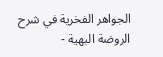الجواهر الفخرية في شرح الروضة البهية -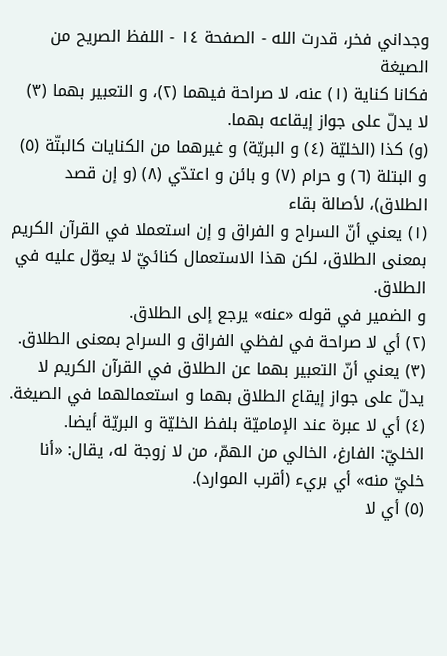وجداني فخر، قدرت الله - الصفحة ١٤ - اللفظ الصريح من الصيغة
فكانا كناية (١) عنه، لا صراحة فيهما (٢)، و التعبير بهما (٣) لا يدلّ على جواز إيقاعه بهما.
(و) كذا (الخليّة (٤) و البريّة) و غيرهما من الكنايات كالبتّة (٥) و البتلة (٦) و حرام (٧) و بائن و اعتدّي (٨) (و إن قصد الطلاق)، لأصالة بقاء
(١) يعني أنّ السراح و الفراق و إن استعملا في القرآن الكريم بمعنى الطلاق، لكن هذا الاستعمال كنائيّ لا يعوّل عليه في الطلاق.
و الضمير في قوله «عنه» يرجع إلى الطلاق.
(٢) أي لا صراحة في لفظي الفراق و السراح بمعنى الطلاق.
(٣) يعني أنّ التعبير بهما عن الطلاق في القرآن الكريم لا يدلّ على جواز إيقاع الطلاق بهما و استعمالهما في الصيغة.
(٤) أي لا عبرة عند الإماميّة بلفظ الخليّة و البريّة أيضا.
الخليّ: الفارغ، الخالي من الهمّ، من لا زوجة له، يقال: «أنا خليّ منه» أي بريء (أقرب الموارد).
(٥) أي لا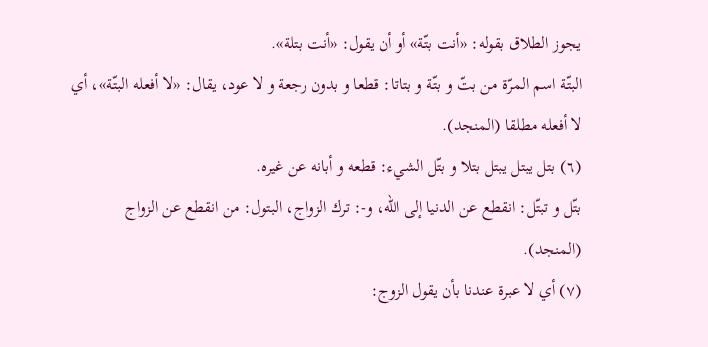يجوز الطلاق بقوله: «أنت بتّة» أو أن يقول: «أنت بتلة».
البتّة اسم المرّة من بتّ و بتّة و بتاتا: قطعا و بدون رجعة و لا عود، يقال: «لا أفعله البتّة»، أي لا أفعله مطلقا (المنجد).
(٦) بتل يبتل يبتل بتلا و بتّل الشيء: قطعه و أبانه عن غيره.
بتّل و تبتّل: انقطع عن الدنيا إلى اللّه، و-: ترك الزواج، البتول: من انقطع عن الزواج (المنجد).
(٧) أي لا عبرة عندنا بأن يقول الزوج: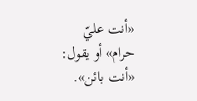«أنت عليّ حرام» أو يقول: «أنت بائن».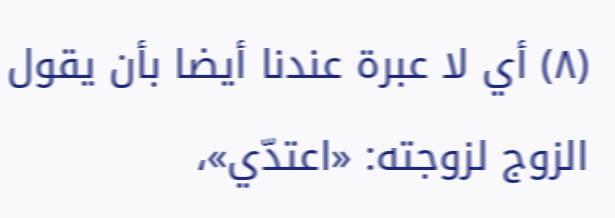(٨) أي لا عبرة عندنا أيضا بأن يقول الزوج لزوجته: «اعتدّي»،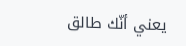يعني أنّك طالق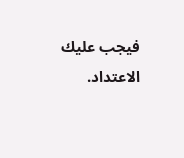فيجب عليك الاعتداد.